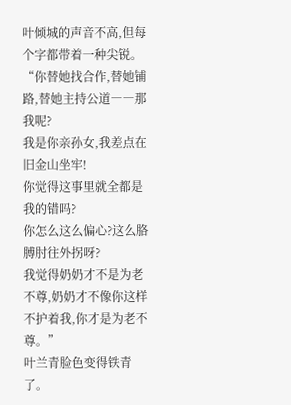叶倾城的声音不高,但每个字都带着一种尖锐。
“你替她找合作,替她铺路,替她主持公道――那我呢?
我是你亲孙女,我差点在旧金山坐牢!
你觉得这事里就全都是我的错吗?
你怎么这么偏心?这么胳膊肘往外拐呀?
我觉得奶奶才不是为老不尊,奶奶才不像你这样不护着我,你才是为老不尊。”
叶兰青脸色变得铁青了。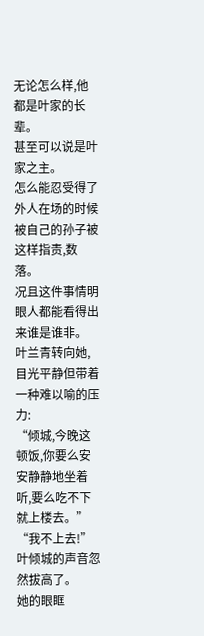无论怎么样,他都是叶家的长辈。
甚至可以说是叶家之主。
怎么能忍受得了外人在场的时候被自己的孙子被这样指责,数落。
况且这件事情明眼人都能看得出来谁是谁非。
叶兰青转向她,目光平静但带着一种难以喻的压力:
“倾城,今晚这顿饭,你要么安安静静地坐着听,要么吃不下就上楼去。”
“我不上去!”叶倾城的声音忽然拔高了。
她的眼眶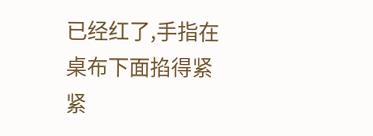已经红了,手指在桌布下面掐得紧紧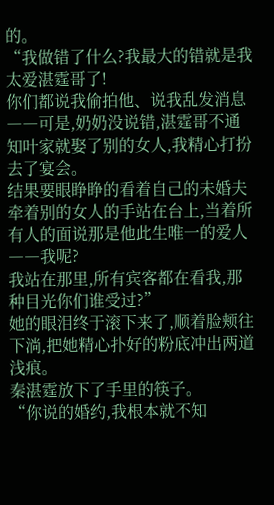的。
“我做错了什么?我最大的错就是我太爱湛霆哥了!
你们都说我偷拍他、说我乱发消息――可是,奶奶没说错,湛霆哥不通知叶家就娶了别的女人,我精心打扮去了宴会。
结果要眼睁睁的看着自己的未婚夫牵着别的女人的手站在台上,当着所有人的面说那是他此生唯一的爱人――我呢?
我站在那里,所有宾客都在看我,那种目光你们谁受过?”
她的眼泪终于滚下来了,顺着脸颊往下淌,把她精心扑好的粉底冲出两道浅痕。
秦湛霆放下了手里的筷子。
“你说的婚约,我根本就不知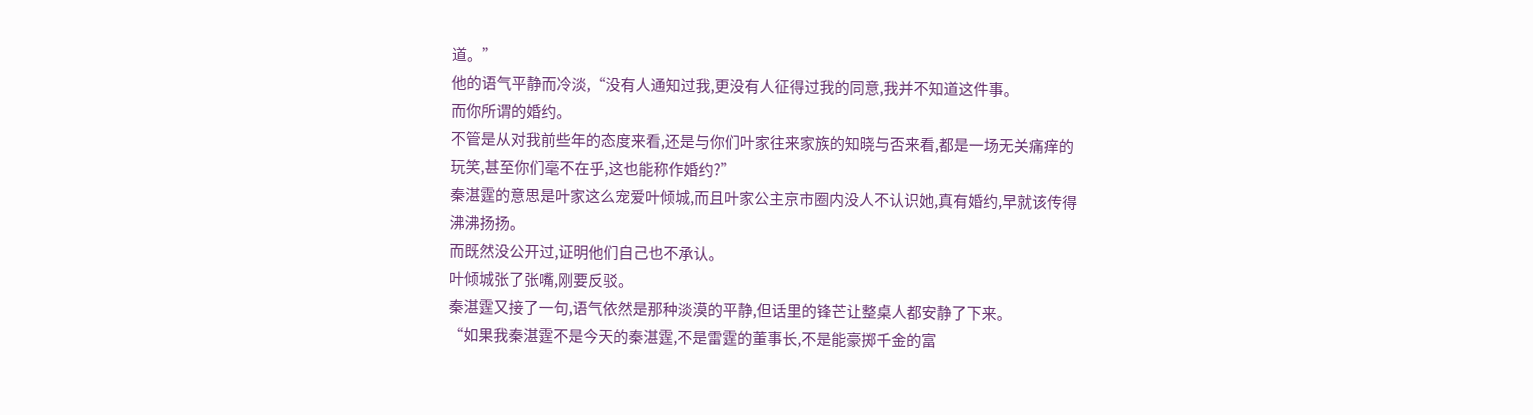道。”
他的语气平静而冷淡,“没有人通知过我,更没有人征得过我的同意,我并不知道这件事。
而你所谓的婚约。
不管是从对我前些年的态度来看,还是与你们叶家往来家族的知晓与否来看,都是一场无关痛痒的玩笑,甚至你们毫不在乎,这也能称作婚约?”
秦湛霆的意思是叶家这么宠爱叶倾城,而且叶家公主京市圈内没人不认识她,真有婚约,早就该传得沸沸扬扬。
而既然没公开过,证明他们自己也不承认。
叶倾城张了张嘴,刚要反驳。
秦湛霆又接了一句,语气依然是那种淡漠的平静,但话里的锋芒让整桌人都安静了下来。
“如果我秦湛霆不是今天的秦湛霆,不是雷霆的董事长,不是能豪掷千金的富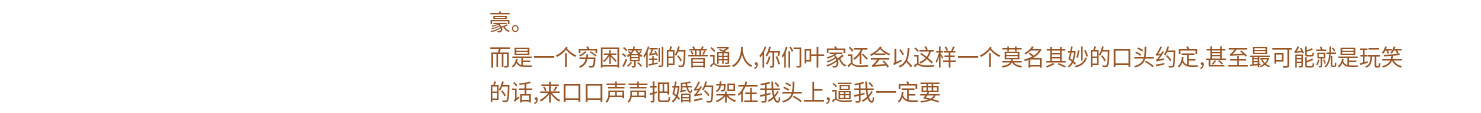豪。
而是一个穷困潦倒的普通人,你们叶家还会以这样一个莫名其妙的口头约定,甚至最可能就是玩笑的话,来口口声声把婚约架在我头上,逼我一定要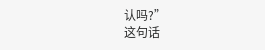认吗?”
这句话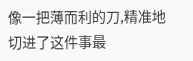像一把薄而利的刀,精准地切进了这件事最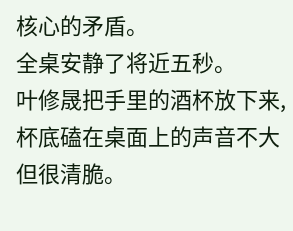核心的矛盾。
全桌安静了将近五秒。
叶修晟把手里的酒杯放下来,杯底磕在桌面上的声音不大但很清脆。